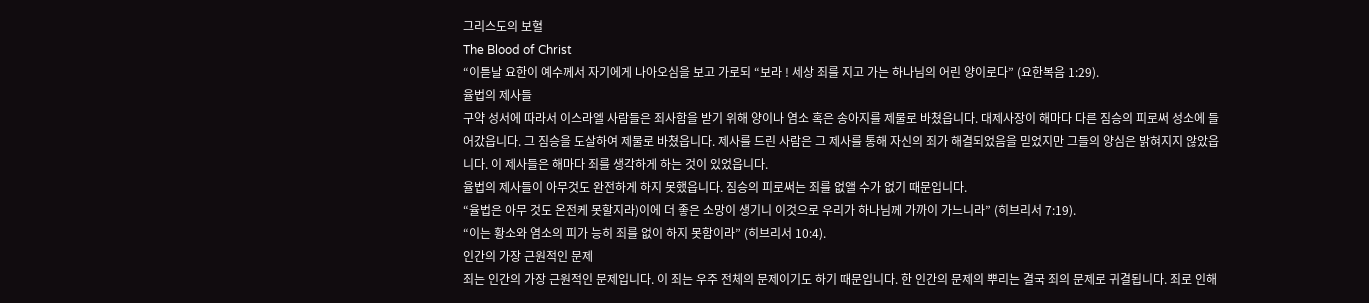그리스도의 보혈
The Blood of Christ
“이튿날 요한이 예수께서 자기에게 나아오심을 보고 가로되 “보라 ! 세상 죄를 지고 가는 하나님의 어린 양이로다” (요한복음 1:29).
율법의 제사들
구약 성서에 따라서 이스라엘 사람들은 죄사함을 받기 위해 양이나 염소 혹은 송아지를 제물로 바쳤읍니다. 대제사장이 해마다 다른 짐승의 피로써 성소에 들어갔읍니다. 그 짐승을 도살하여 제물로 바쳤읍니다. 제사를 드린 사람은 그 제사를 통해 자신의 죄가 해결되었음을 믿었지만 그들의 양심은 밝혀지지 않았읍니다. 이 제사들은 해마다 죄를 생각하게 하는 것이 있었읍니다.
율법의 제사들이 아무것도 완전하게 하지 못했읍니다. 짐승의 피로써는 죄를 없앨 수가 없기 때문입니다.
“율법은 아무 것도 온전케 못할지라)이에 더 좋은 소망이 생기니 이것으로 우리가 하나님께 가까이 가느니라” (히브리서 7:19).
“이는 황소와 염소의 피가 능히 죄를 없이 하지 못함이라” (히브리서 10:4).
인간의 가장 근원적인 문제
죄는 인간의 가장 근원적인 문제입니다. 이 죄는 우주 전체의 문제이기도 하기 때문입니다. 한 인간의 문제의 뿌리는 결국 죄의 문제로 귀결됩니다. 죄로 인해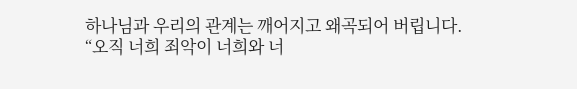하나님과 우리의 관계는 깨어지고 왜곡되어 버립니다.
“오직 너희 죄악이 너희와 너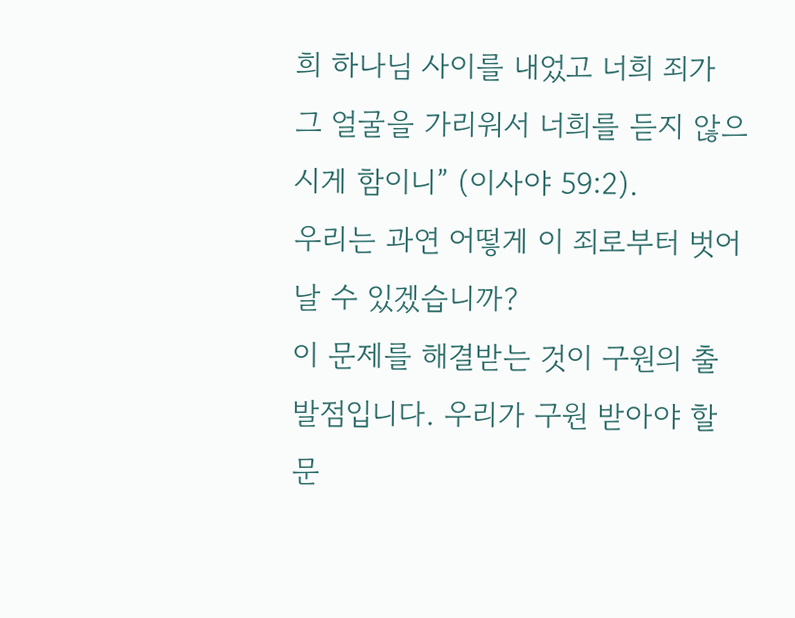희 하나님 사이를 내었고 너희 죄가 그 얼굴을 가리워서 너희를 듣지 않으시게 함이니” (이사야 59:2).
우리는 과연 어떻게 이 죄로부터 벗어날 수 있겠습니까?
이 문제를 해결받는 것이 구원의 출발점입니다. 우리가 구원 받아야 할 문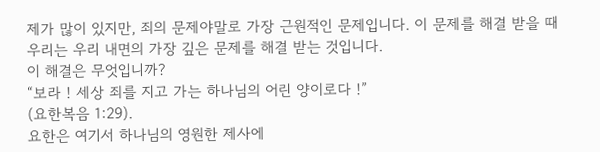제가 많이 있지만, 죄의 문제야말로 가장 근원적인 문제입니다. 이 문제를 해결 받을 때 우리는 우리 내면의 가장 깊은 문제를 해결 받는 것입니다.
이 해결은 무엇입니까?
“보라 ! 세상 죄를 지고 가는 하나님의 어린 양이로다 !”
(요한복음 1:29).
요한은 여기서 하나님의 영원한 제사에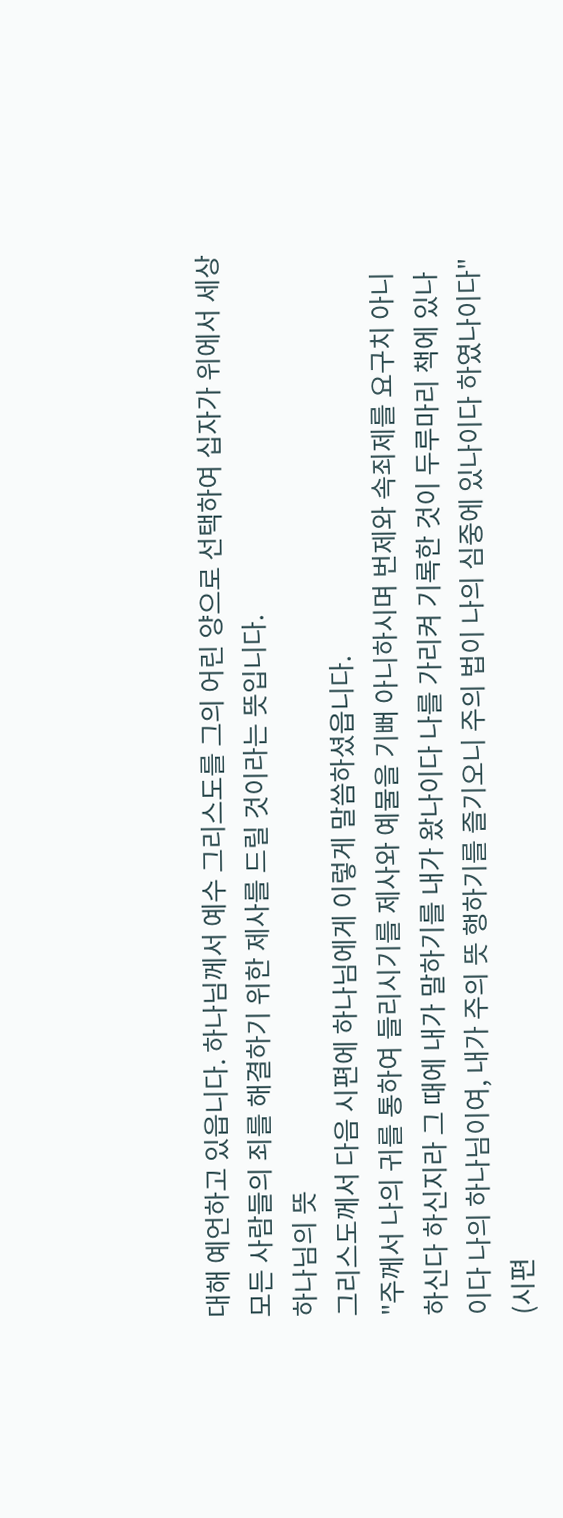대해 예언하고 있읍니다. 하나님께서 예수 그리스도를 그의 어린 양으로 선택하여 십자가 위에서 세상 모든 사람들의 죄를 해결하기 위한 제사를 드릴 것이라는 뜻입니다.
하나님의 뜻
그리스도께서 다음 시편에 하나님에게 이렇게 말씀하셨읍니다.
"주께서 나의 귀를 통하여 들리시기를 제사와 예물을 기뻐 아니하시며 번제와 속죄제를 요구치 아니하신다 하신지라 그 때에 내가 말하기를 내가 왔나이다 나를 가리켜 기록한 것이 두루마리 책에 있나이다 나의 하나님이여, 내가 주의 뜻 행하기를 즐기오니 주의 법이 나의 심중에 있나이다 하였나이다" (시편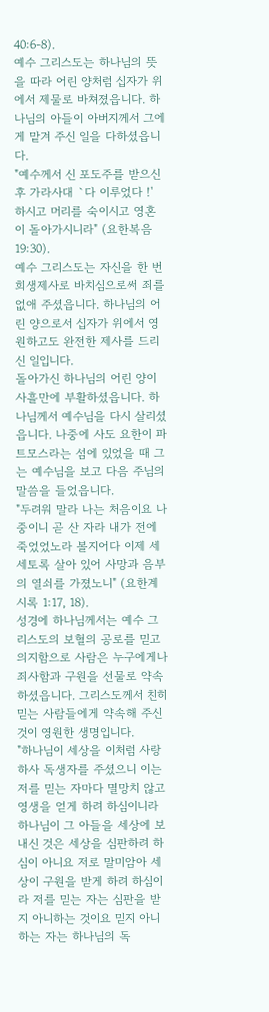40:6-8).
예수 그리스도는 하나님의 뜻을 따라 어린 양처럼 십자가 위에서 제물로 바쳐졌읍니다. 하나님의 아들이 아버지께서 그에게 맡겨 주신 일을 다하셨읍니다.
"예수께서 신 포도주를 받으신 후 가라사대 `다 이루었다 !' 하시고 머리를 숙이시고 영혼이 돌아가시니라" (요한복음 19:30).
예수 그리스도는 자신을 한 번 희생제사로 바치심으로써 죄를 없애 주셨읍니다. 하나님의 어린 양으로서 십자가 위에서 영원하고도 완전한 제사를 드리신 일입니다.
돌아가신 하나님의 어린 양이 사흘만에 부활하셨읍니다. 하나님께서 예수님을 다시 살리셨읍니다. 나중에 사도 요한이 파트모스라는 섬에 있었을 때 그는 예수님을 보고 다음 주님의 말씀을 들었읍니다.
"두려워 말라 나는 처음이요 나중이니 곧 산 자라 내가 전에 죽었었노라 볼지어다 이제 세세토록 살아 있어 사망과 음부의 열쇠를 가졌노니" (요한계시록 1:17, 18).
성경에 하나님께서는 예수 그리스도의 보혈의 공로를 믿고 의지함으로 사람은 누구에게나 죄사함과 구원을 선물로 약속하셨읍니다. 그리스도께서 친히 믿는 사람들에게 약속해 주신 것이 영원한 생명입니다.
"하나님이 세상을 이처럼 사랑하사 독생자를 주셨으니 이는 저를 믿는 자마다 멸망치 않고 영생을 얻게 하려 하심이니라 하나님이 그 아들을 세상에 보내신 것은 세상을 심판하려 하심이 아니요 저로 말미암아 세상이 구원을 받게 하려 하심이라 저를 믿는 자는 심판을 받지 아니하는 것이요 믿지 아니하는 자는 하나님의 독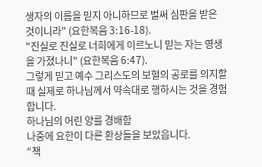생자의 이름을 믿지 아니하므로 벌써 심판을 받은 것이니라" (요한복음 3:16-18).
"진실로 진실로 너희에게 이르노니 믿는 자는 영생을 가졌나니" (요한복음 6:47).
그렇게 믿고 예수 그리스도의 보혈의 공로를 의지할 때 실제로 하나님께서 약속대로 행하시는 것을 경험합니다.
하나님의 어린 양를 경배함
나중에 요한이 다른 환상들을 보았읍니다.
“책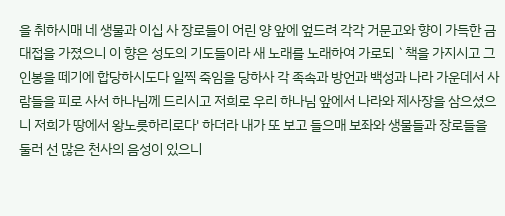을 취하시매 네 생물과 이십 사 장로들이 어린 양 앞에 엎드려 각각 거문고와 향이 가득한 금대접을 가졌으니 이 향은 성도의 기도들이라 새 노래를 노래하여 가로되 `책을 가지시고 그 인봉을 떼기에 합당하시도다 일찍 죽임을 당하사 각 족속과 방언과 백성과 나라 가운데서 사람들을 피로 사서 하나님께 드리시고 저희로 우리 하나님 앞에서 나라와 제사장을 삼으셨으니 저희가 땅에서 왕노릇하리로다' 하더라 내가 또 보고 들으매 보좌와 생물들과 장로들을 둘러 선 많은 천사의 음성이 있으니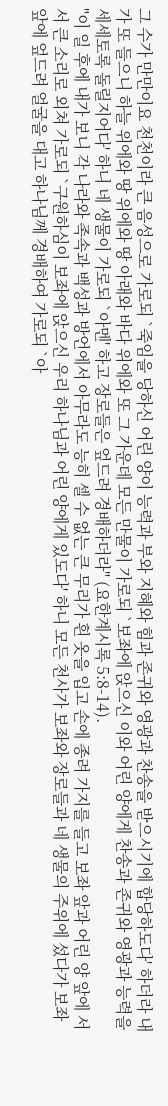그 수가 만만이요 천천이라 큰 음성으로 가로되 `죽임을 당하신 어린 양이 능력과 부와 지혜와 힘과 존귀와 영광과 찬송을 받으시기에 합당하도다' 하더라 내가 또 들으니 하늘 위에와 땅 위에와 땅 아래와 바다 위에와 또 그 가운데 모든 만물이 가로되 `보좌에 앉으신 이와 어린 양에게 찬송과 존귀와 영광과 능력을 세세토록 돌릴지어다' 하니 네 생물이 가로되 `아멘' 하고 장로들은 엎드려 경배하더라" (요한계시록 5:8-14).
"이 일 후에 내가 보니 각 나라와 족속과 백성과 방언에서 아무라도 능히 셀 수 없는 큰 무리가 흰 옷을 입고 손에 종려 가지를 들고 보좌 앞과 어린 양 앞에 서서 큰 소리로 외쳐 가로되 `구원하심이 보좌에 앉으신 우리 하나님과 어린 양에게 있도다' 하니 모든 천사가 보좌와 장로들과 네 생물의 주위에 섰다가 보좌 앞에 엎드려 얼굴을 대고 하나님께 경배하여 가로되 `아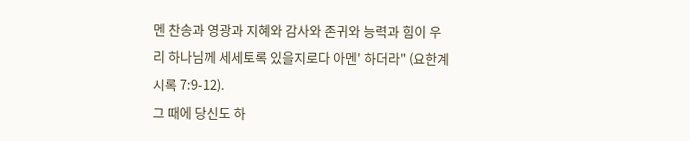멘 찬송과 영광과 지혜와 감사와 존귀와 능력과 힘이 우리 하나님께 세세토록 있을지로다 아멘' 하더라" (요한계시록 7:9-12).
그 때에 당신도 하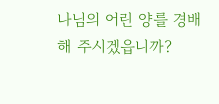나님의 어린 양를 경배해 주시겠읍니까?